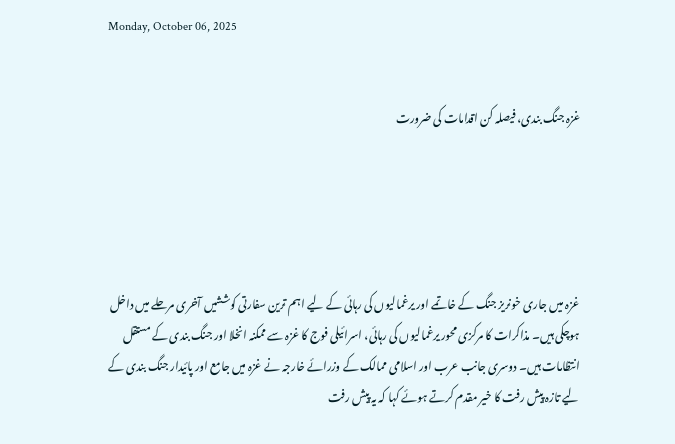Monday, October 06, 2025


غزہ جنگ بندی، فیصلہ کن اقدامات کی ضرورت





غزہ میں جاری خونریز جنگ کے خاتمے اور یرغمالیوں کی رہائی کے لیے اہم ترین سفارتی کوششیں آخری مرحلے میں داخل ہوچکی ہیں۔ مذاکرات کا مرکزی محور یرغمالیوں کی رہائی، اسرائیلی فوج کا غزہ سے ممکنہ انخلا اور جنگ بندی کے مستقل انتظامات ہیں۔ دوسری جانب عرب اور اسلامی ممالک کے وزرائے خارجہ نے غزہ میں جامع اور پائیدار جنگ بندی کے لیے تازہ پیش رفت کا خیر مقدم کرتے ہوئے کہا کہ یہ پیش رفت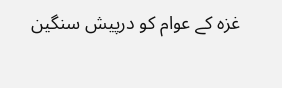غزہ کے عوام کو درپیش سنگین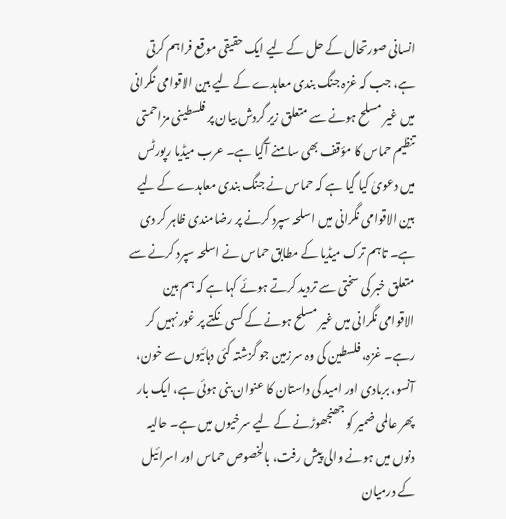انسانی صورتحال کے حل کے لیے ایک حقیقی موقع فراہم کرتی ہے، جب کہ غزہ جنگ بندی معاہدے کے لیے بین الاقوامی نگرانی میں غیر مسلح ہونے سے متعلق زیر گردش بیان پر فلسطینی مزاحمتی تنظیم حماس کا مؤقف بھی سامنے آگیا ہے۔ عرب میڈیا رپورٹس میں دعویٰ کیا گیا ہے کہ حماس نے جنگ بندی معاہدے کے لیے بین الاقوامی نگرانی میں اسلحہ سپرد کرنے پر رضامندی ظاہر کر دی ہے۔ تاہم ترک میڈیا کے مطابق حماس نے اسلحہ سپرد کرنے سے متعلق خبر کی سختی سے تردید کرتے ہوئے کہا ہے کہ ہم بین الاقوامی نگرانی میں غیر مسلح ہونے کے کسی نکتے پر غور نہیں کر رہے۔ غزہ، فلسطین کی وہ سرزمین جو گزشتہ کئی دہائیوں سے خون، آنسو، بربادی اور امید کی داستان کا عنوان بنی ہوئی ہے، ایک بار پھر عالمی ضمیر کو جھنجھوڑنے کے لیے سرخیوں میں ہے۔ حالیہ دنوں میں ہونے والی پیش رفت، بالخصوص حماس اور اسرائیل کے درمیان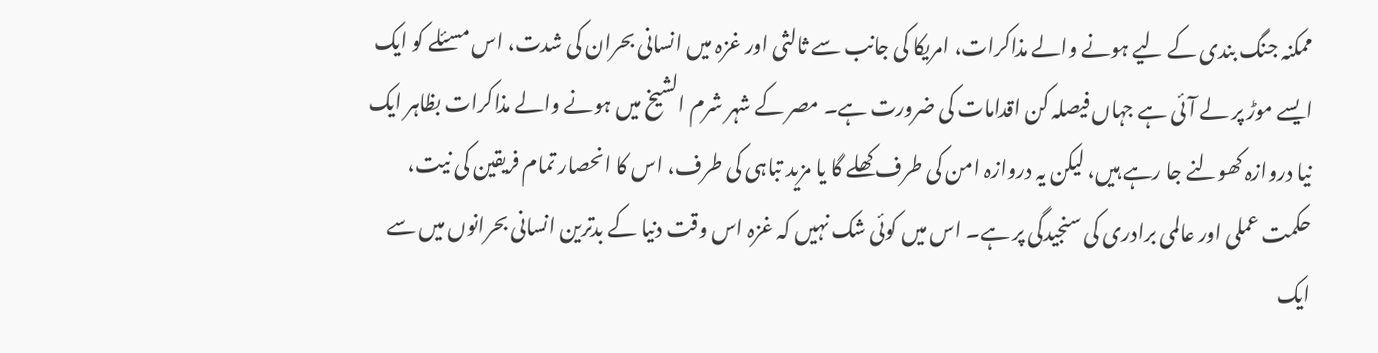ممکنہ جنگ بندی کے لیے ہونے والے مذاکرات، امریکا کی جانب سے ثالثی اور غزہ میں انسانی بحران کی شدت، اس مسئلے کو ایک ایسے موڑ پر لے آئی ہے جہاں فیصلہ کن اقدامات کی ضرورت ہے۔ مصر کے شہر شرم الشیخ میں ہونے والے مذاکرات بظاہر ایک نیا دروازہ کھولنے جا رہے ہیں، لیکن یہ دروازہ امن کی طرف کھلے گا یا مزید تباہی کی طرف، اس کا انحصار تمام فریقین کی نیت، حکمت عملی اور عالمی برادری کی سنجیدگی پر ہے۔ اس میں کوئی شک نہیں کہ غزہ اس وقت دنیا کے بدترین انسانی بحرانوں میں سے ایک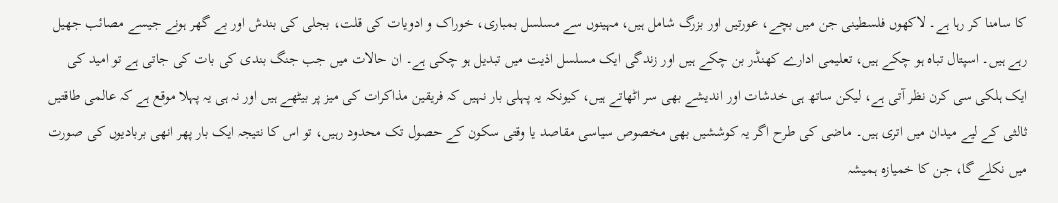کا سامنا کر رہا ہے۔ لاکھوں فلسطینی جن میں بچے، عورتیں اور بزرگ شامل ہیں، مہینوں سے مسلسل بمباری، خوراک و ادویات کی قلت، بجلی کی بندش اور بے گھر ہونے جیسے مصائب جھیل رہے ہیں۔ اسپتال تباہ ہو چکے ہیں، تعلیمی ادارے کھنڈر بن چکے ہیں اور زندگی ایک مسلسل اذیت میں تبدیل ہو چکی ہے۔ ان حالات میں جب جنگ بندی کی بات کی جاتی ہے تو امید کی ایک ہلکی سی کرن نظر آتی ہے، لیکن ساتھ ہی خدشات اور اندیشے بھی سر اٹھاتے ہیں، کیونکہ یہ پہلی بار نہیں کہ فریقین مذاکرات کی میز پر بیٹھے ہیں اور نہ ہی یہ پہلا موقع ہے کہ عالمی طاقتیں ثالثی کے لیے میدان میں اتری ہیں۔ ماضی کی طرح اگر یہ کوششیں بھی مخصوص سیاسی مقاصد یا وقتی سکون کے حصول تک محدود رہیں، تو اس کا نتیجہ ایک بار پھر انھی بربادیوں کی صورت میں نکلے گا، جن کا خمیازہ ہمیشہ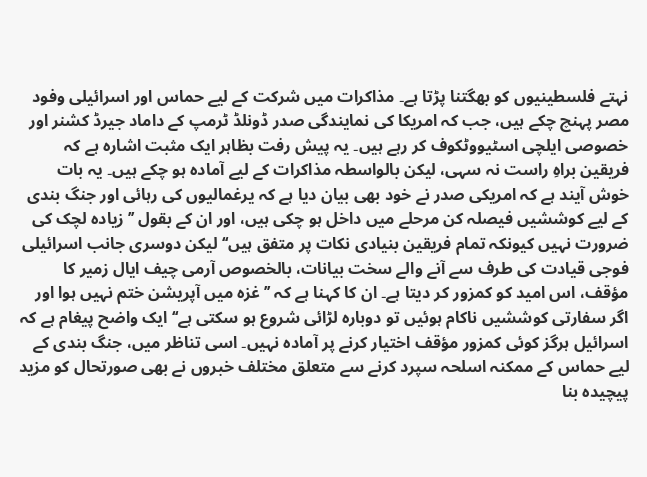نہتے فلسطینیوں کو بھگتنا پڑتا ہے۔ مذاکرات میں شرکت کے لیے حماس اور اسرائیلی وفود مصر پہنچ چکے ہیں، جب کہ امریکا کی نمایندگی صدر ڈونلڈ ٹرمپ کے داماد جیرڈ کشنر اور خصوصی ایلچی اسٹیووٹکوف کر رہے ہیں۔ یہ پیش رفت بظاہر ایک مثبت اشارہ ہے کہ فریقین براہِ راست نہ سہی، لیکن بالواسطہ مذاکرات کے لیے آمادہ ہو چکے ہیں۔ یہ بات خوش آیند ہے کہ امریکی صدر نے خود بھی بیان دیا ہے کہ یرغمالیوں کی رہائی اور جنگ بندی کے لیے کوششیں فیصلہ کن مرحلے میں داخل ہو چکی ہیں، اور ان کے بقول ’’ زیادہ لچک کی ضرورت نہیں کیونکہ تمام فریقین بنیادی نکات پر متفق ہیں‘‘ لیکن دوسری جانب اسرائیلی فوجی قیادت کی طرف سے آنے والے سخت بیانات، بالخصوص آرمی چیف ایال زمیر کا مؤقف، اس امید کو کمزور کر دیتا ہے۔ ان کا کہنا ہے کہ ’’ غزہ میں آپریشن ختم نہیں ہوا اور اگر سفارتی کوششیں ناکام ہوئیں تو دوبارہ لڑائی شروع ہو سکتی ہے‘‘ ایک واضح پیغام ہے کہ اسرائیل ہرگز کوئی کمزور مؤقف اختیار کرنے پر آمادہ نہیں۔ اسی تناظر میں، جنگ بندی کے لیے حماس کے ممکنہ اسلحہ سپرد کرنے سے متعلق مختلف خبروں نے بھی صورتحال کو مزید پیچیدہ بنا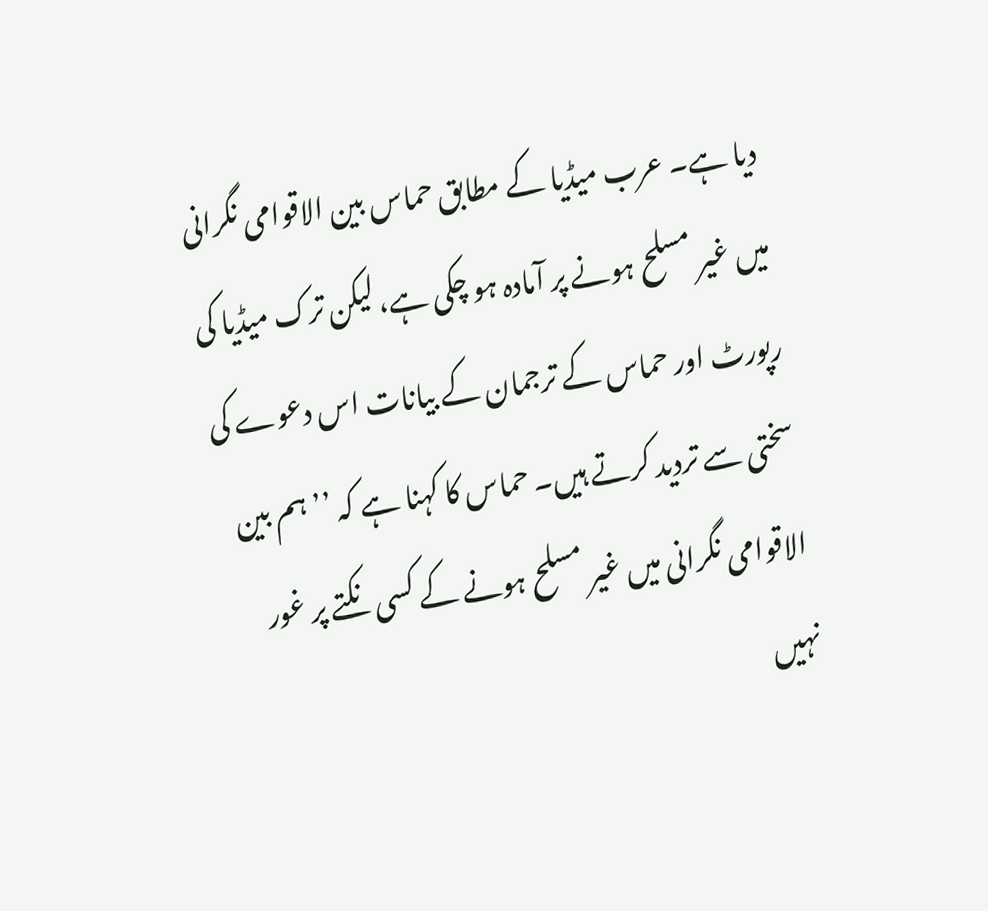دیا ہے۔ عرب میڈیا کے مطابق حماس بین الاقوامی نگرانی میں غیر مسلح ہونے پر آمادہ ہو چکی ہے، لیکن ترک میڈیا کی رپورٹ اور حماس کے ترجمان کے بیانات اس دعوے کی سختی سے تردید کرتے ہیں۔ حماس کا کہنا ہے کہ ’’ ہم بین الاقوامی نگرانی میں غیر مسلح ہونے کے کسی نکتے پر غور نہیں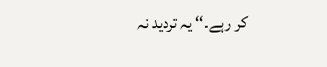کر رہے۔‘‘ یہ تردید نہ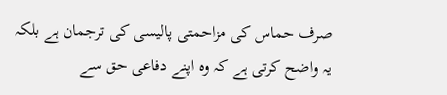صرف حماس کی مزاحمتی پالیسی کی ترجمان ہے بلکہ یہ واضح کرتی ہے کہ وہ اپنے دفاعی حق سے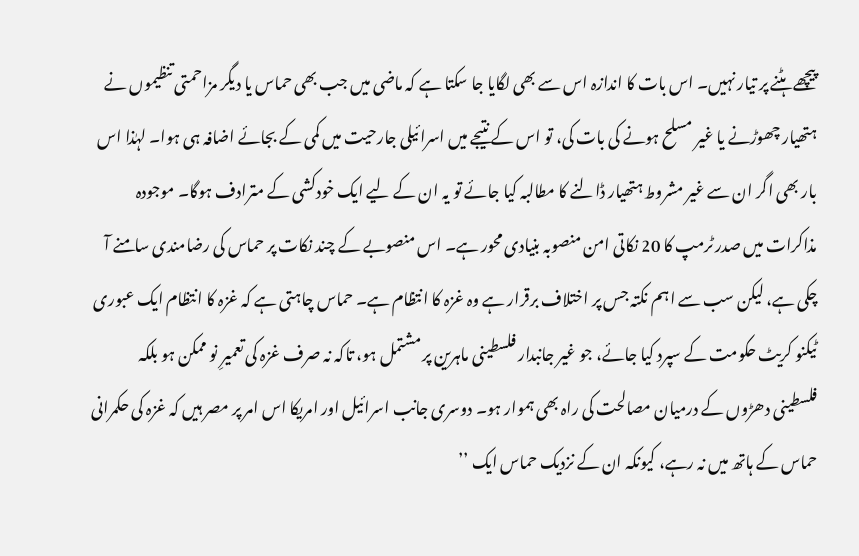پیچھے ہٹنے پر تیار نہیں۔ اس بات کا اندازہ اس سے بھی لگایا جا سکتا ہے کہ ماضی میں جب بھی حماس یا دیگر مزاحمتی تنظیموں نے ہتھیار چھوڑنے یا غیر مسلح ہونے کی بات کی، تو اس کے نتیجے میں اسرائیلی جارحیت میں کمی کے بجائے اضافہ ہی ہوا۔ لہٰذا اس بار بھی اگر ان سے غیر مشروط ہتھیار ڈالنے کا مطالبہ کیا جائے تو یہ ان کے لیے ایک خودکشی کے مترادف ہوگا۔ موجودہ مذاکرات میں صدر ٹرمپ کا 20 نکاتی امن منصوبہ بنیادی محور ہے۔ اس منصوبے کے چند نکات پر حماس کی رضامندی سامنے آ چکی ہے، لیکن سب سے اہم نکتہ جس پر اختلاف برقرار ہے وہ غزہ کا انتظام ہے۔ حماس چاہتی ہے کہ غزہ کا انتظام ایک عبوری ٹیکنو کریٹ حکومت کے سپرد کیا جائے، جو غیر جانبدار فلسطینی ماہرین پر مشتمل ہو، تاکہ نہ صرف غزہ کی تعمیرِ نو ممکن ہو بلکہ فلسطینی دھڑوں کے درمیان مصالحت کی راہ بھی ہموار ہو۔ دوسری جانب اسرائیل اور امریکا اس امر پر مصر ہیں کہ غزہ کی حکمرانی حماس کے ہاتھ میں نہ رہے، کیونکہ ان کے نزدیک حماس ایک ’’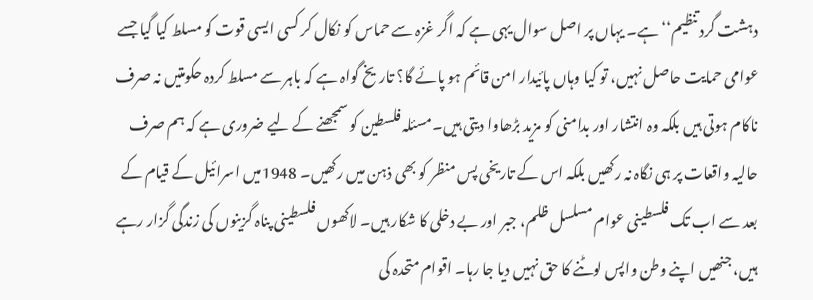دہشت گرد تنظیم‘‘ ہے۔ یہاں پر اصل سوال یہی ہے کہ اگر غزہ سے حماس کو نکال کر کسی ایسی قوت کو مسلط کیا گیا جسے عوامی حمایت حاصل نہیں، تو کیا وہاں پائیدار امن قائم ہو پائے گا؟ تاریخ گواہ ہے کہ باہر سے مسلط کردہ حکومتیں نہ صرف ناکام ہوتی ہیں بلکہ وہ انتشار اور بدامنی کو مزید بڑھاوا دیتی ہیں۔مسئلہ فلسطین کو سمجھنے کے لیے ضروری ہے کہ ہم صرف حالیہ واقعات پر ہی نگاہ نہ رکھیں بلکہ اس کے تاریخی پس منظر کو بھی ذہن میں رکھیں۔ 1948میں اسرائیل کے قیام کے بعد سے اب تک فلسطینی عوام مسلسل ظلم، جبر اور بے دخلی کا شکار ہیں۔ لاکھوں فلسطینی پناہ گزینوں کی زندگی گزار رہے ہیں، جنھیں اپنے وطن واپس لوٹنے کا حق نہیں دیا جا رہا۔ اقوام متحدہ کی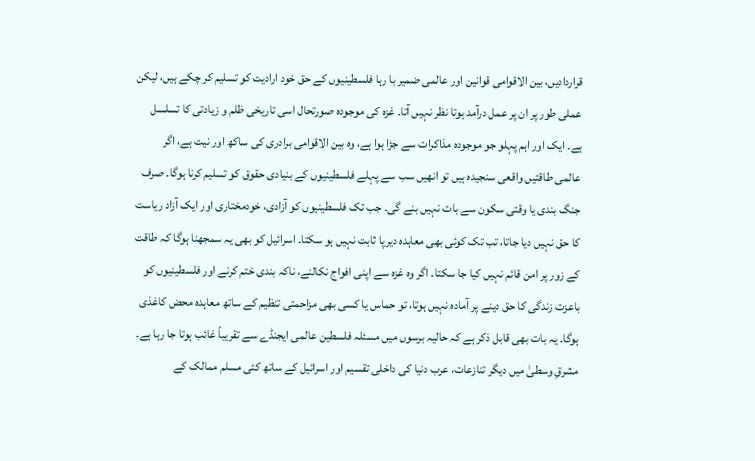قراردادیں، بین الاقوامی قوانین اور عالمی ضمیر با رہا فلسطینیوں کے حق خود ارادیت کو تسلیم کر چکے ہیں، لیکن عملی طور پر ان پر عمل درآمد ہوتا نظر نہیں آتا۔ غزہ کی موجودہ صورتحال اسی تاریخی ظلم و زیادتی کا تسلسل ہے۔ ایک اور اہم پہلو جو موجودہ مذاکرات سے جڑا ہوا ہے، وہ بین الاقوامی برادری کی ساکھ اور نیت ہے، اگر عالمی طاقتیں واقعی سنجیدہ ہیں تو انھیں سب سے پہلے فلسطینیوں کے بنیادی حقوق کو تسلیم کرنا ہوگا۔ صرف جنگ بندی یا وقتی سکون سے بات نہیں بنے گی۔ جب تک فلسطینیوں کو آزادی، خودمختاری اور ایک آزاد ریاست کا حق نہیں دیا جاتا، تب تک کوئی بھی معاہدہ دیرپا ثابت نہیں ہو سکتا۔ اسرائیل کو بھی یہ سمجھنا ہوگا کہ طاقت کے زور پر امن قائم نہیں کیا جا سکتا۔ اگر وہ غزہ سے اپنی افواج نکالنے، ناکہ بندی ختم کرنے اور فلسطینیوں کو باعزت زندگی کا حق دینے پر آمادہ نہیں ہوتا، تو حماس یا کسی بھی مزاحمتی تنظیم کے ساتھ معاہدہ محض کاغذی ہوگا۔ یہ بات بھی قابل ذکر ہے کہ حالیہ برسوں میں مسئلہ فلسطین عالمی ایجنڈے سے تقریباً غائب ہوتا جا رہا ہے۔ مشرقِ وسطیٰ میں دیگر تنازعات، عرب دنیا کی داخلی تقسیم اور اسرائیل کے ساتھ کئی مسلم ممالک کے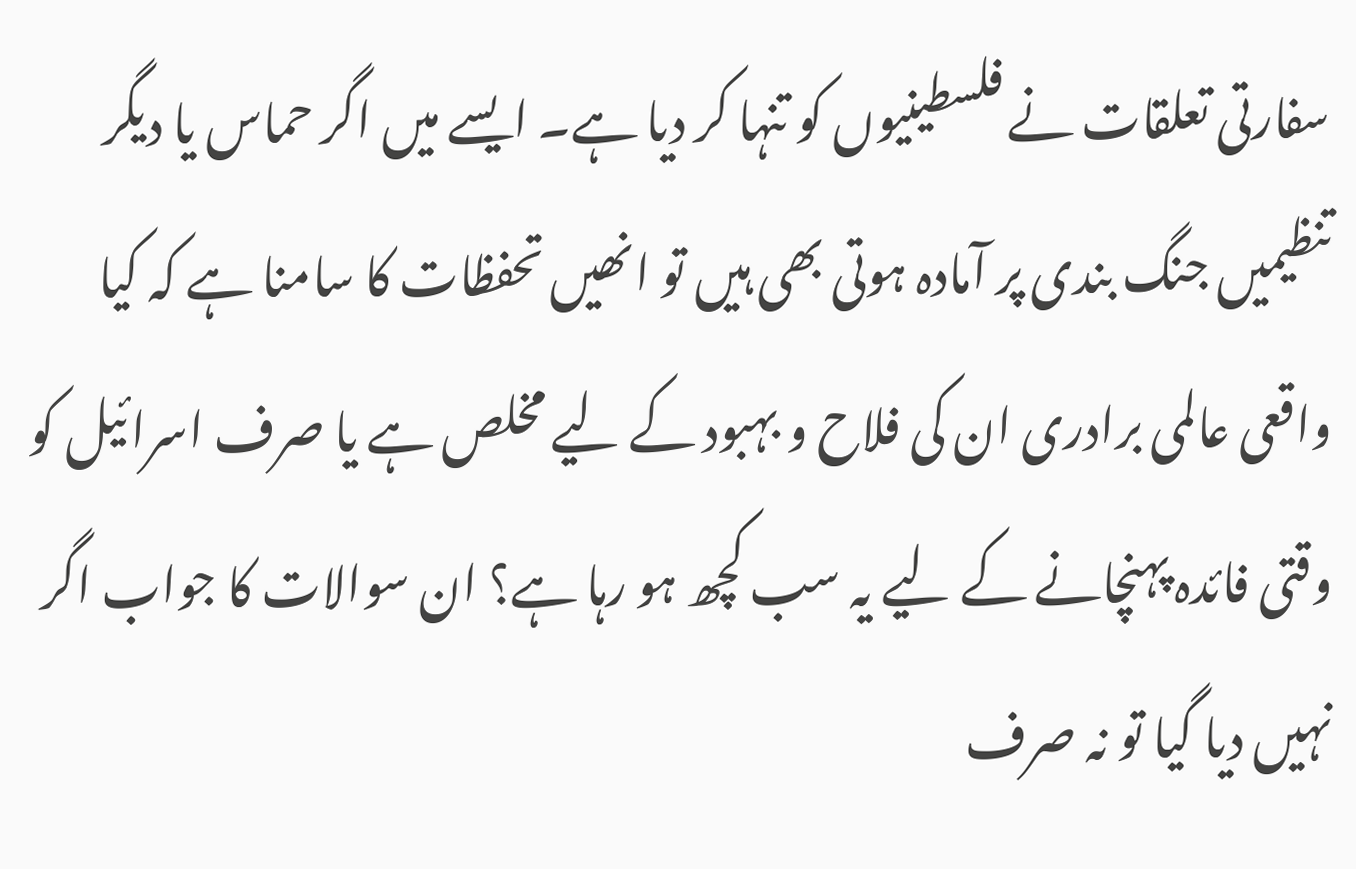سفارتی تعلقات نے فلسطینیوں کو تنہا کر دیا ہے۔ ایسے میں اگر حماس یا دیگر تنظیمیں جنگ بندی پر آمادہ ہوتی بھی ہیں تو انھیں تحفظات کا سامنا ہے کہ کیا واقعی عالمی برادری ان کی فلاح و بہبود کے لیے مخلص ہے یا صرف اسرائیل کو وقتی فائدہ پہنچانے کے لیے یہ سب کچھ ہو رہا ہے؟ ان سوالات کا جواب اگر نہیں دیا گیا تو نہ صرف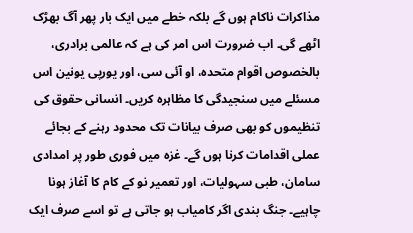مذاکرات ناکام ہوں گے بلکہ خطے میں ایک بار پھر آگ بھڑک اٹھے گی۔ اب ضرورت اس امر کی ہے کہ عالمی برادری، بالخصوص اقوام متحدہ، او آئی سی، اور یورپی یونین اس مسئلے میں سنجیدگی کا مظاہرہ کریں۔ انسانی حقوق کی تنظیموں کو بھی صرف بیانات تک محدود رہنے کے بجائے عملی اقدامات کرنا ہوں گے۔ غزہ میں فوری طور پر امدادی سامان، طبی سہولیات، اور تعمیر نو کے کام کا آغاز ہونا چاہیے۔ جنگ بندی اگر کامیاب ہو جاتی ہے تو اسے صرف ایک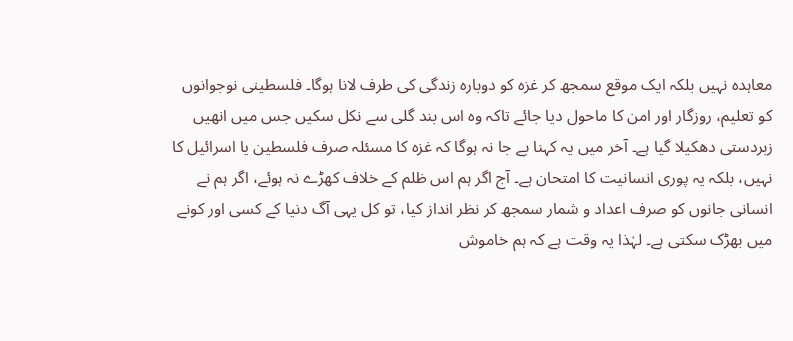معاہدہ نہیں بلکہ ایک موقع سمجھ کر غزہ کو دوبارہ زندگی کی طرف لانا ہوگا۔ فلسطینی نوجوانوں کو تعلیم، روزگار اور امن کا ماحول دیا جائے تاکہ وہ اس بند گلی سے نکل سکیں جس میں انھیں زبردستی دھکیلا گیا ہے۔ آخر میں یہ کہنا بے جا نہ ہوگا کہ غزہ کا مسئلہ صرف فلسطین یا اسرائیل کا نہیں، بلکہ یہ پوری انسانیت کا امتحان ہے۔ آج اگر ہم اس ظلم کے خلاف کھڑے نہ ہوئے، اگر ہم نے انسانی جانوں کو صرف اعداد و شمار سمجھ کر نظر انداز کیا، تو کل یہی آگ دنیا کے کسی اور کونے میں بھڑک سکتی ہے۔ لہٰذا یہ وقت ہے کہ ہم خاموش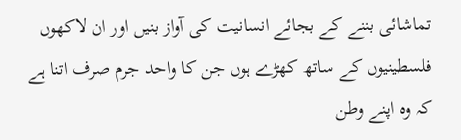تماشائی بننے کے بجائے انسانیت کی آواز بنیں اور ان لاکھوں فلسطینیوں کے ساتھ کھڑے ہوں جن کا واحد جرم صرف اتنا ہے کہ وہ اپنے وطن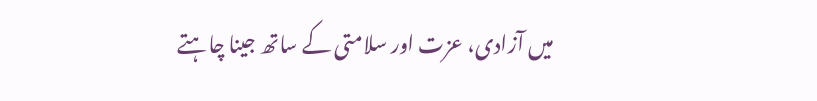میں آزادی، عزت اور سلامتی کے ساتھ جینا چاہتے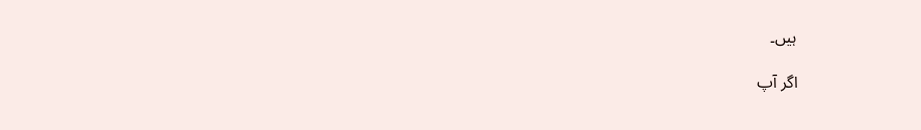ہیں۔

اگر آپ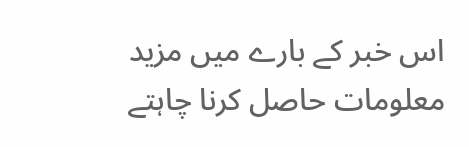اس خبر کے بارے میں مزید معلومات حاصل کرنا چاہتے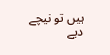ہیں تو نیچے دیے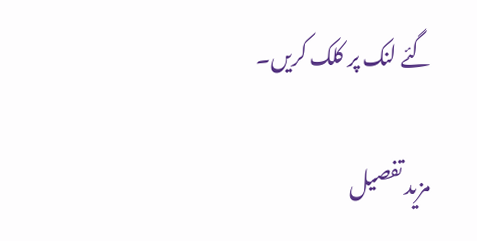گئے لنک پر کلک کریں۔

مزید تفصیل